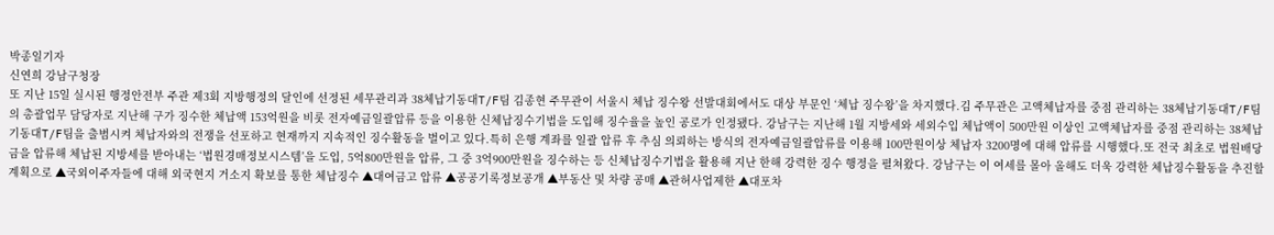박종일기자
신연희 강남구청장
또 지난 15일 실시된 행정안전부 주관 제3회 지방행정의 달인에 선정된 세무관리과 38체납기동대T/F팀 김종현 주무관이 서울시 체납 징수왕 선발대회에서도 대상 부문인 ‘체납 징수왕’을 차지했다.김 주무관은 고액체납자를 중점 관리하는 38체납기동대T/F팀의 총괄업무 담당자로 지난해 구가 징수한 체납액 153억원을 비롯 전자예금일괄압류 등을 이용한 신체납징수기법을 도입해 징수율을 높인 공로가 인정됐다. 강남구는 지난해 1월 지방세와 세외수입 체납액이 500만원 이상인 고액체납자를 중점 관리하는 38체납기동대T/F팀을 출범시켜 체납자와의 전쟁을 선포하고 현재까지 지속적인 징수활동을 벌이고 있다.특히 은행 계좌를 일괄 압류 후 추심 의뢰하는 방식의 전자예금일괄압류를 이용해 100만원이상 체납자 3200명에 대해 압류를 시행했다.또 전국 최초로 법원배당금을 압류해 체납된 지방세를 받아내는 ‘법원경매정보시스템’을 도입, 5억800만원을 압류, 그 중 3억900만원을 징수하는 등 신체납징수기법을 활용해 지난 한해 강력한 징수 행정을 펼쳐왔다. 강남구는 이 여세를 몰아 올해도 더욱 강력한 체납징수활동을 추진할 계획으로 ▲국외이주자들에 대해 외국현지 거소지 확보를 통한 체납징수 ▲대여금고 압류 ▲공공기록정보공개 ▲부동산 및 차량 공매 ▲관허사업제한 ▲대포차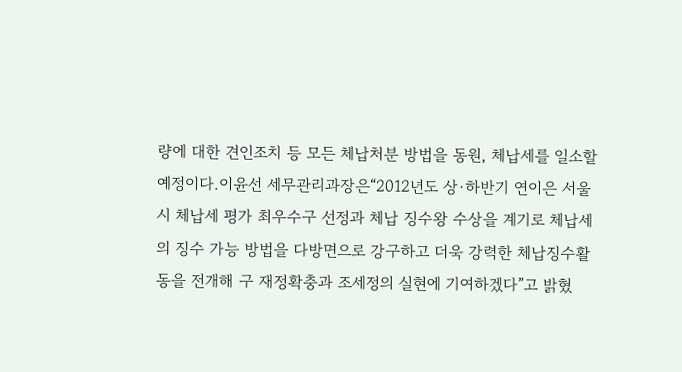량에 대한 견인조치 등 모든 체납처분 방법을 동원, 체납세를 일소할 예정이다.이윤선 세무관리과장은“2012년도 상·하반기 연이은 서울시 체납세 평가 최우수구 선정과 체납 징수왕 수상을 계기로 체납세의 징수 가능 방법을 다방면으로 강구하고 더욱 강력한 체납징수활동을 전개해 구 재정확충과 조세정의 실현에 기여하겠다”고 밝혔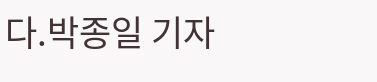다.박종일 기자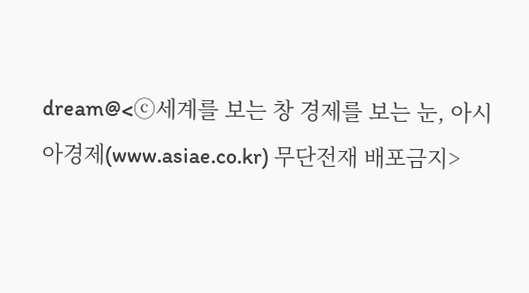dream@<ⓒ세계를 보는 창 경제를 보는 눈, 아시아경제(www.asiae.co.kr) 무단전재 배포금지>